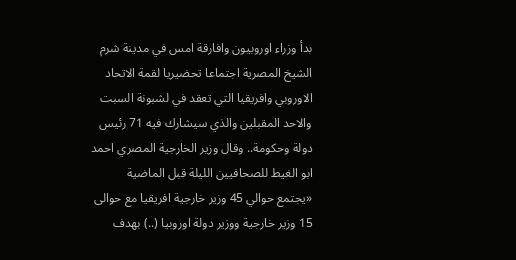بدأ وزراء اوروبيون وافارقة امس في مدينة شرم الشيخ المصرية اجتماعا تحضيريا لقمة الاتحاد الاوروبي وافريقيا التي تعقد في لشبونة السبت والاحد المقبلين والذي سيشارك فيه 71 رئيس دولة وحكومة.. وقال وزير الخارجية المصري احمد ابو الغيط للصحافيين الليلة قبل الماضية «يجتمع حوالي 45 وزير خارجية افريقيا مع حوالى 15 وزير خارجية ووزير دولة اوروبيا (..) بهدف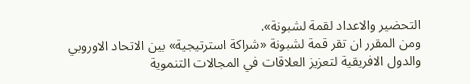التحضير والاعداد لقمة لشبونة».
ومن المقرر ان تقر قمة لشبونة «شراكة استرتيجية» بين الاتحاد الاوروبي والدول الافريقية لتعزيز العلاقات في المجالات التنموية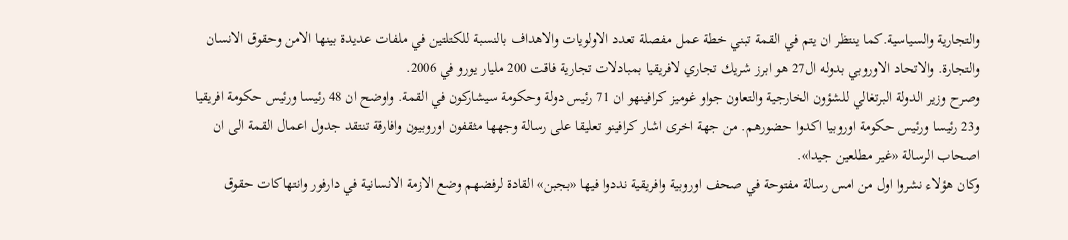والتجارية والسياسية.كما ينتظر ان يتم في القمة تبني خطة عمل مفصلة تعدد الاولويات والاهداف بالنسبة للكتلتين في ملفات عديدة بينها الامن وحقوق الانسان والتجارة. والاتحاد الاوروبي بدوله ال27 هو ابرز شريك تجاري لافريقيا بمبادلات تجارية فاقت 200 مليار يورو في 2006.
وصرح وزير الدولة البرتغالي للشؤون الخارجية والتعاون جواو غوميز كرافينهو ان 71 رئيس دولة وحكومة سيشاركون في القمة. واوضح ان 48 رئيسا ورئيس حكومة افريقيا و23 رئيسا ورئيس حكومة اوروبيا اكدوا حضورهم. من جهة اخرى اشار كرافينو تعليقا على رسالة وجهها مثقفون اوروبيون وافارقة تنتقد جدول اعمال القمة الى ان اصحاب الرسالة «غير مطلعين جيدا».
وكان هؤلاء نشروا اول من امس رسالة مفتوحة في صحف اوروبية وافريقية نددوا فيها «بجبن» القادة لرفضهم وضع الازمة الانسانية في دارفور وانتهاكات حقوق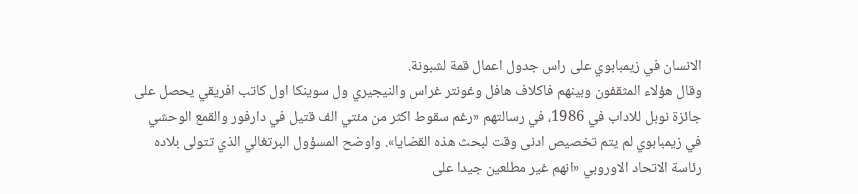الانسان في زيمبابوي على راس جدول اعمال قمة لشبونة.
وقال هؤلاء المثقفون وبينهم فاكلاف هافل وغونتر غراس والنيجيري ول سوينكا اول كاتب افريقي يحصل على جائزة نوبل للاداب في 1986، في رسالتهم «رغم سقوط اكثر من مئتي الف قتيل في دارفور والقمع الوحشي في زيمبابوي لم يتم تخصيص ادنى وقت لبحث هذه القضايا». واوضح المسؤول البرتغالي الذي تتولى بلاده رئاسة الاتحاد الاوروبي «انهم غير مطلعين جيدا على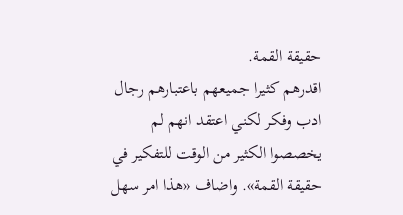حقيقة القمة.
اقدرهم كثيرا جميعهم باعتبارهم رجال ادب وفكر لكني اعتقد انهم لم يخصصوا الكثير من الوقت للتفكير في حقيقة القمة». واضاف «هذا امر سهل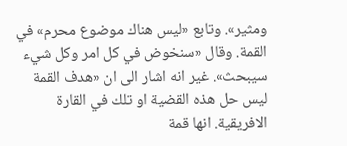ومثير». وتابع «ليس هناك موضوع محرم» في القمة. وقال «سنخوض في كل امر وكل شيء سيبحث». غير انه اشار الى ان «هدف القمة ليس حل هذه القضية او تلك في القارة الافريقية. انها قمة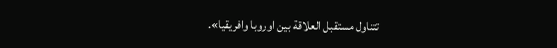تتناول مستقبل العلاقة بين اوروبا وافريقيا».